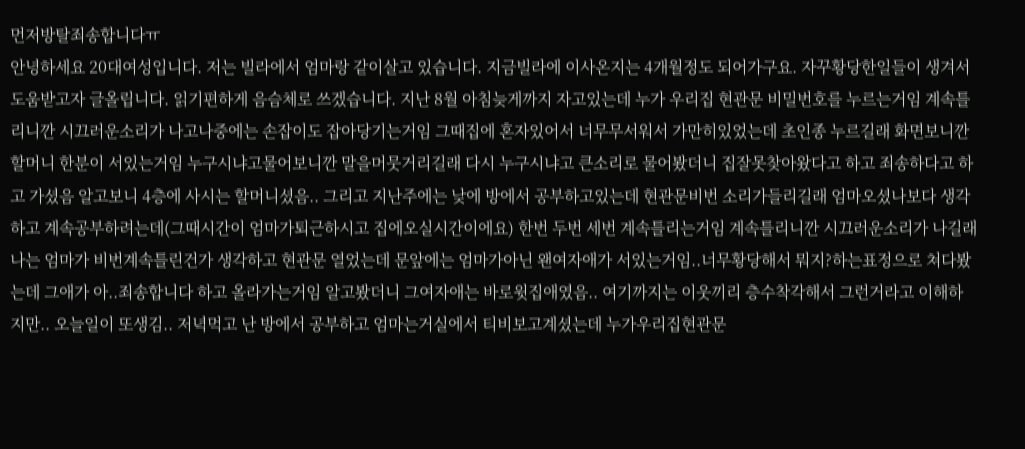먼저방탈죄송합니다ㅠ
안녕하세요 20대여성입니다. 저는 빌라에서 엄마랑 같이살고 있습니다. 지금빌라에 이사온지는 4개월정도 되어가구요. 자꾸황당한일들이 생겨서 도움받고자 글올립니다. 읽기편하게 음슴체로 쓰겠습니다. 지난 8월 아침늦게까지 자고있는데 누가 우리집 현관문 비밀번호를 누르는거임 계속틀리니깐 시끄러운소리가 나고나중에는 손잡이도 잡아당기는거임 그때집에 혼자있어서 너무무서워서 가만히있었는데 초인종 누르길래 화면보니깐 할머니 한분이 서있는거임 누구시냐고물어보니깐 말을머뭇거리길래 다시 누구시냐고 큰소리로 물어봤더니 집잘못찾아왔다고 하고 죄송하다고 하고 가셨음 알고보니 4층에 사시는 할머니셨음.. 그리고 지난주에는 낮에 방에서 공부하고있는데 현관문비번 소리가들리길래 엄마오셨나보다 생각하고 계속공부하려는데(그때시간이 엄마가퇴근하시고 집에오실시간이에요) 한번 두번 세번 계속틀리는거임 계속틀리니깐 시끄러운소리가 나길래 나는 엄마가 비번계속틀린건가 생각하고 현관문 열었는데 문앞에는 엄마가아닌 왠여자애가 서있는거임..너무황당해서 뭐지?하는표정으로 쳐다봤는데 그애가 아..죄송합니다 하고 올라가는거임 알고봤더니 그여자애는 바로윗집애였음.. 여기까지는 이웃끼리 층수착각해서 그런거라고 이해하지만.. 오늘일이 또생김.. 저녁먹고 난 방에서 공부하고 엄마는거실에서 티비보고계셨는데 누가우리집현관문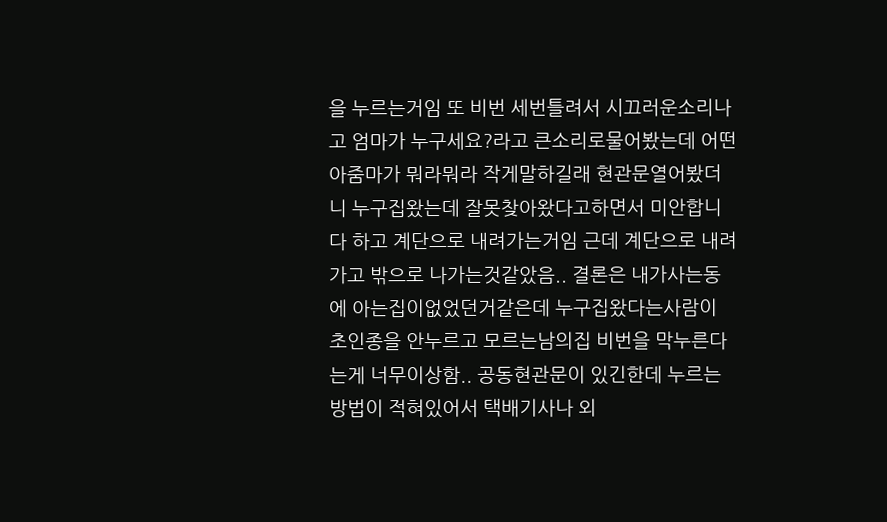을 누르는거임 또 비번 세번틀려서 시끄러운소리나고 엄마가 누구세요?라고 큰소리로물어봤는데 어떤아줌마가 뭐라뭐라 작게말하길래 현관문열어봤더니 누구집왔는데 잘못찾아왔다고하면서 미안합니다 하고 계단으로 내려가는거임 근데 계단으로 내려가고 밖으로 나가는것같았음.. 결론은 내가사는동에 아는집이없었던거같은데 누구집왔다는사람이 초인종을 안누르고 모르는남의집 비번을 막누른다는게 너무이상함.. 공동현관문이 있긴한데 누르는방법이 적혀있어서 택배기사나 외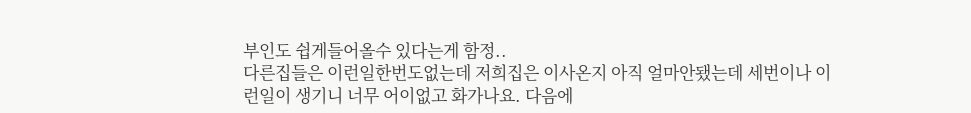부인도 쉽게들어올수 있다는게 함정..
다른집들은 이런일한번도없는데 저희집은 이사온지 아직 얼마안됐는데 세번이나 이런일이 생기니 너무 어이없고 화가나요. 다음에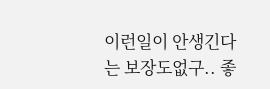이런일이 안생긴다는 보장도없구.. 좋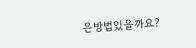은방법있을까요?